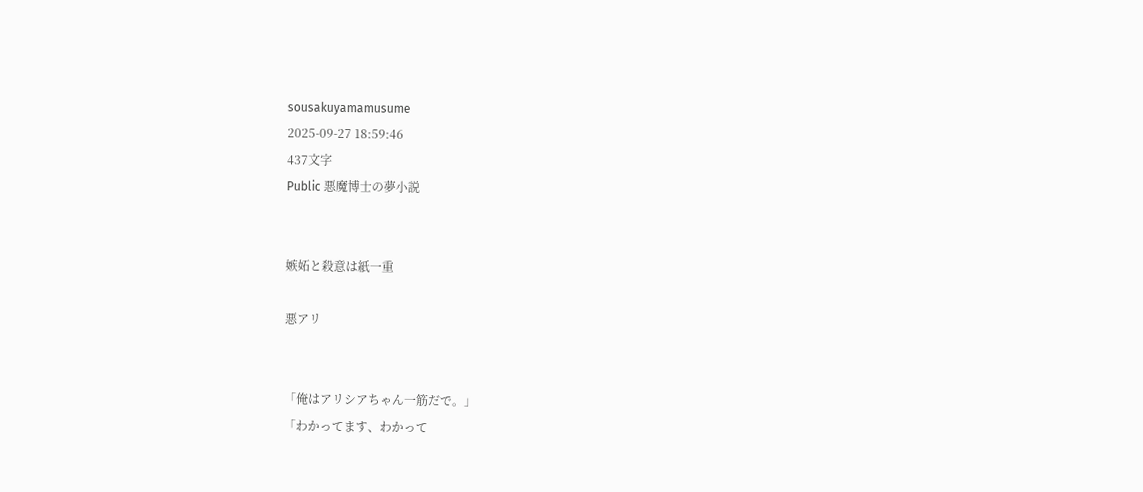sousakuyamamusume
2025-09-27 18:59:46
437文字
Public 悪魔博士の夢小説


嫉妬と殺意は紙一重

悪アリ


「俺はアリシアちゃん一筋だで。」
「わかってます、わかって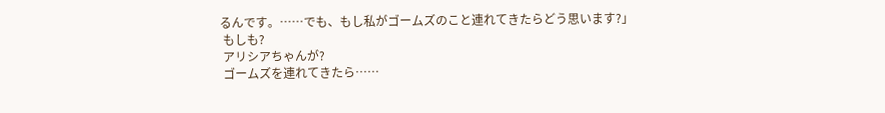るんです。……でも、もし私がゴームズのこと連れてきたらどう思います?」
 もしも?
 アリシアちゃんが?
 ゴームズを連れてきたら……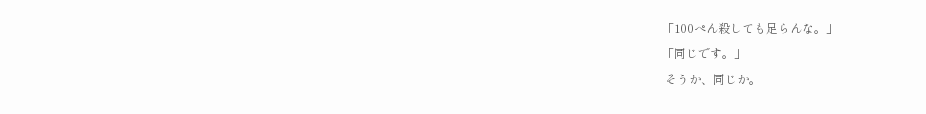「100ぺん殺しても足らんな。」
「同じです。」
 そうか、同じか。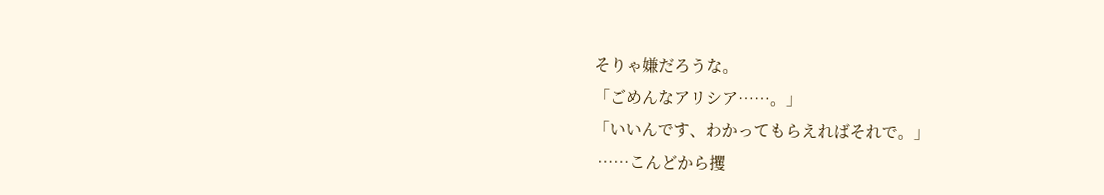そりゃ嫌だろうな。
「ごめんなアリシア……。」
「いいんです、わかってもらえればそれで。」
 ……こんどから攫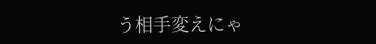う相手変えにゃ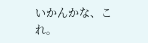いかんかな、これ。